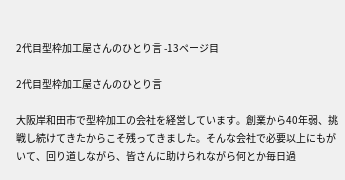2代目型枠加工屋さんのひとり言 -13ページ目

2代目型枠加工屋さんのひとり言

大阪岸和田市で型枠加工の会社を経営しています。創業から40年弱、挑戦し続けてきたからこそ残ってきました。そんな会社で必要以上にもがいて、回り道しながら、皆さんに助けられながら何とか毎日過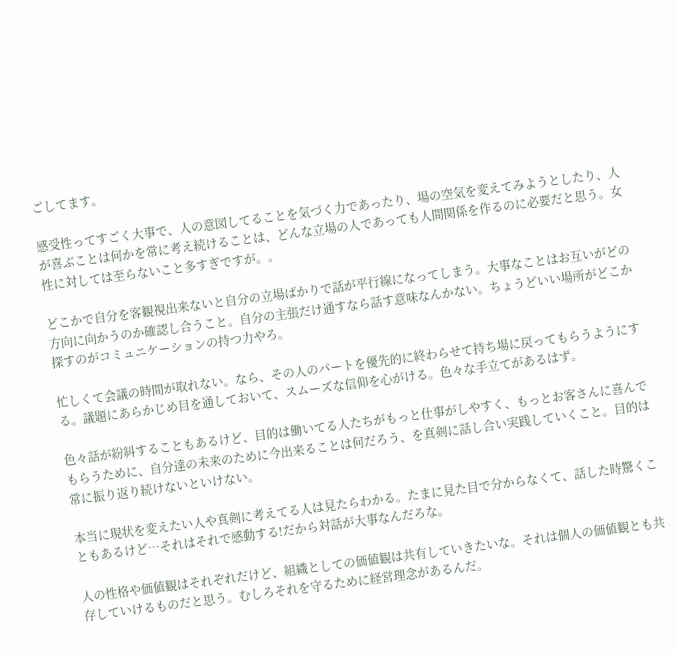ごしてます。

感受性ってすごく大事で、人の意図してることを気づく力であったり、場の空気を変えてみようとしたり、人が喜ぶことは何かを常に考え続けることは、どんな立場の人であっても人間関係を作るのに必要だと思う。女性に対しては至らないこと多すぎですが。。

どこかで自分を客観視出来ないと自分の立場ばかりで話が平行線になってしまう。大事なことはお互いがどの方向に向かうのか確認し合うこと。自分の主張だけ通すなら話す意味なんかない。ちょうどいい場所がどこか探すのがコミュニケーションの持つ力やろ。

忙しくて会議の時間が取れない。なら、その人のパートを優先的に終わらせて持ち場に戻ってもらうようにする。議題にあらかじめ目を通しておいて、スムーズな信仰を心がける。色々な手立てがあるはず。

色々話が紛糾することもあるけど、目的は働いてる人たちがもっと仕事がしやすく、もっとお客さんに喜んでもらうために、自分達の未来のために今出来ることは何だろう、を真剣に話し合い実践していくこと。目的は常に振り返り続けないといけない。

本当に現状を変えたい人や真剣に考えてる人は見たらわかる。たまに見た目で分からなくて、話した時驚くこともあるけど…それはそれで感動する!だから対話が大事なんだろな。

人の性格や価値観はそれぞれだけど、組織としての価値観は共有していきたいな。それは個人の価値観とも共存していけるものだと思う。むしろそれを守るために経営理念があるんだ。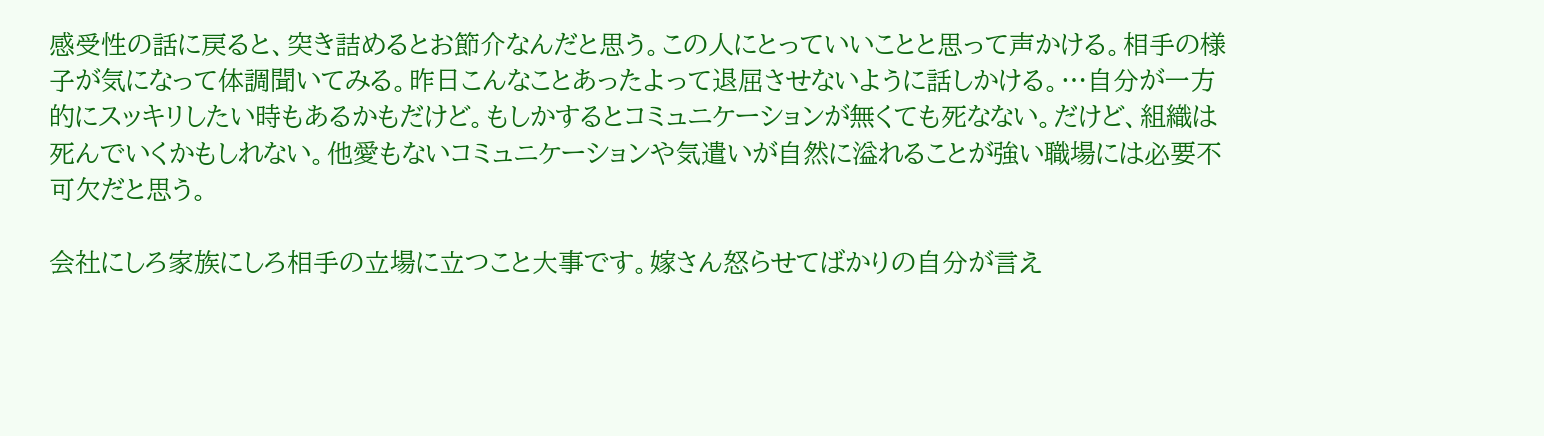感受性の話に戻ると、突き詰めるとお節介なんだと思う。この人にとっていいことと思って声かける。相手の様子が気になって体調聞いてみる。昨日こんなことあったよって退屈させないように話しかける。…自分が一方的にスッキリしたい時もあるかもだけど。もしかするとコミュニケーションが無くても死なない。だけど、組織は死んでいくかもしれない。他愛もないコミュニケーションや気遣いが自然に溢れることが強い職場には必要不可欠だと思う。

会社にしろ家族にしろ相手の立場に立つこと大事です。嫁さん怒らせてばかりの自分が言え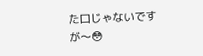た口じゃないですが〜😳